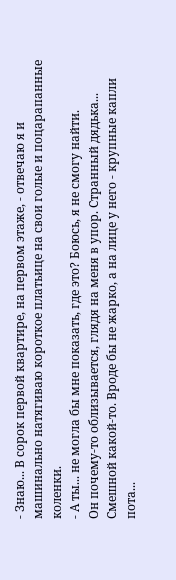- Знаю... В сорок первой квартире, на первом этаже, - отвечаю я и машинально натягиваю короткое платьице на свои голые и поцарапанные коленки.
- А ты... не могла бы мне показать, где это? Боюсь, я не смогу найти.
Он почему-то облизывается, глядя на меня в упор. Странный дядька... Смешной какой-то. Вроде бы не жарко, а на лице у него - крупные капли пота...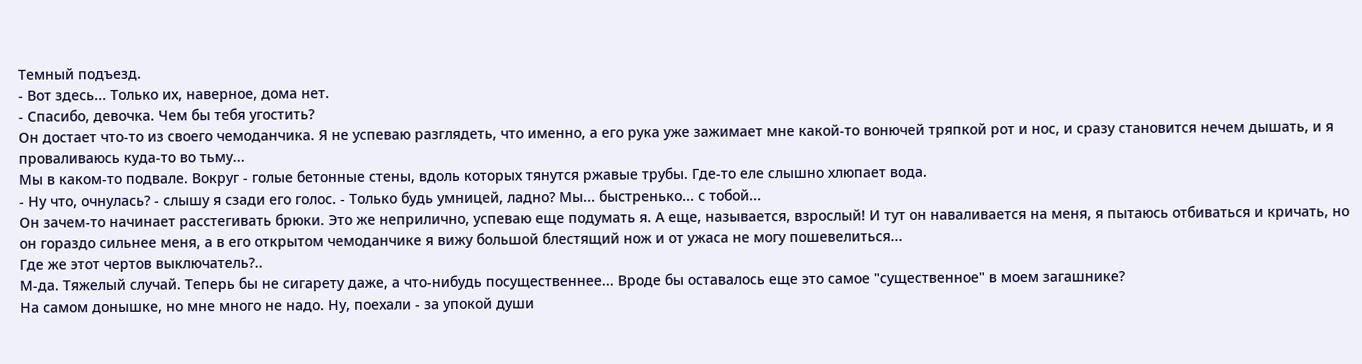Темный подъезд.
- Вот здесь... Только их, наверное, дома нет.
- Спасибо, девочка. Чем бы тебя угостить?
Он достает что-то из своего чемоданчика. Я не успеваю разглядеть, что именно, а его рука уже зажимает мне какой-то вонючей тряпкой рот и нос, и сразу становится нечем дышать, и я проваливаюсь куда-то во тьму...
Мы в каком-то подвале. Вокруг - голые бетонные стены, вдоль которых тянутся ржавые трубы. Где-то еле слышно хлюпает вода.
- Ну что, очнулась? - слышу я сзади его голос. - Только будь умницей, ладно? Мы... быстренько... с тобой...
Он зачем-то начинает расстегивать брюки. Это же неприлично, успеваю еще подумать я. А еще, называется, взрослый! И тут он наваливается на меня, я пытаюсь отбиваться и кричать, но он гораздо сильнее меня, а в его открытом чемоданчике я вижу большой блестящий нож и от ужаса не могу пошевелиться...
Где же этот чертов выключатель?..
М-да. Тяжелый случай. Теперь бы не сигарету даже, а что-нибудь посущественнее... Вроде бы оставалось еще это самое "существенное" в моем загашнике?
На самом донышке, но мне много не надо. Ну, поехали - за упокой души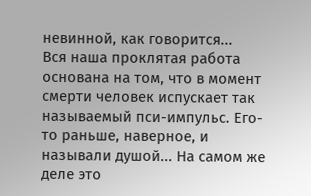невинной, как говорится...
Вся наша проклятая работа основана на том, что в момент смерти человек испускает так называемый пси-импульс. Его-то раньше, наверное, и называли душой... На самом же деле это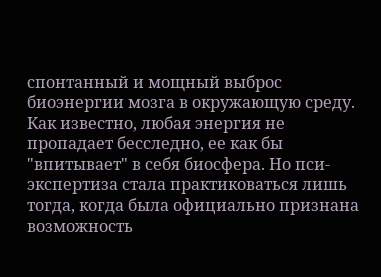спонтанный и мощный выброс биоэнергии мозга в окружающую среду. Как известно, любая энергия не пропадает бесследно, ее как бы "впитывает" в себя биосфера. Но пси-экспертиза стала практиковаться лишь тогда, когда была официально признана возможность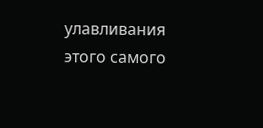улавливания этого самого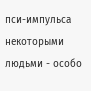пси-импульса некоторыми людьми - особо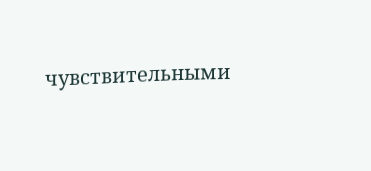чувствительными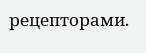рецепторами.